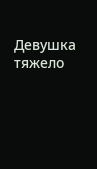Девушка тяжело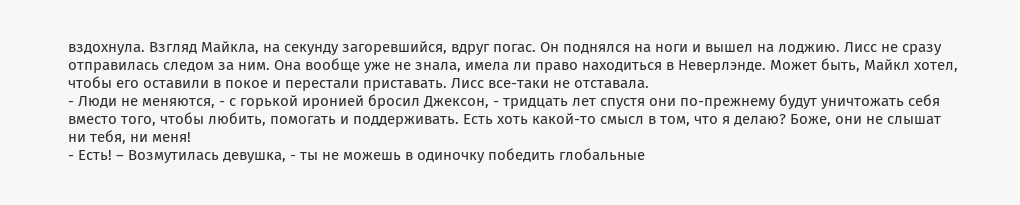вздохнула. Взгляд Майкла, на секунду загоревшийся, вдруг погас. Он поднялся на ноги и вышел на лоджию. Лисс не сразу отправилась следом за ним. Она вообще уже не знала, имела ли право находиться в Неверлэнде. Может быть, Майкл хотел, чтобы его оставили в покое и перестали приставать. Лисс все-таки не отставала.
- Люди не меняются, - с горькой иронией бросил Джексон, - тридцать лет спустя они по-прежнему будут уничтожать себя вместо того, чтобы любить, помогать и поддерживать. Есть хоть какой-то смысл в том, что я делаю? Боже, они не слышат ни тебя, ни меня!
- Есть! – Возмутилась девушка, - ты не можешь в одиночку победить глобальные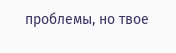проблемы, но твое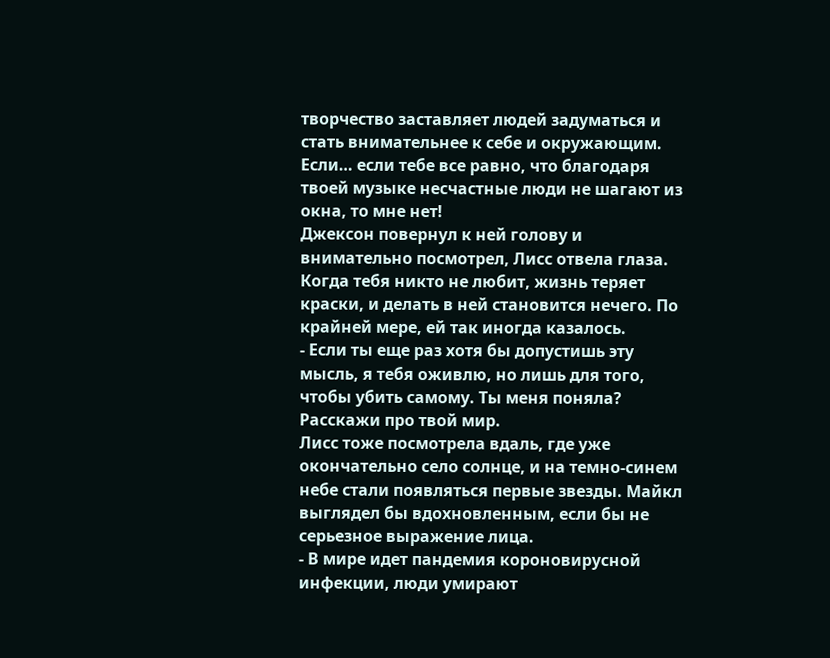творчество заставляет людей задуматься и стать внимательнее к себе и окружающим. Если… если тебе все равно, что благодаря твоей музыке несчастные люди не шагают из окна, то мне нет!
Джексон повернул к ней голову и внимательно посмотрел, Лисс отвела глаза. Когда тебя никто не любит, жизнь теряет краски, и делать в ней становится нечего. По крайней мере, ей так иногда казалось.
- Если ты еще раз хотя бы допустишь эту мысль, я тебя оживлю, но лишь для того, чтобы убить самому. Ты меня поняла? Расскажи про твой мир.
Лисс тоже посмотрела вдаль, где уже окончательно село солнце, и на темно-синем небе стали появляться первые звезды. Майкл выглядел бы вдохновленным, если бы не серьезное выражение лица.
- В мире идет пандемия короновирусной инфекции, люди умирают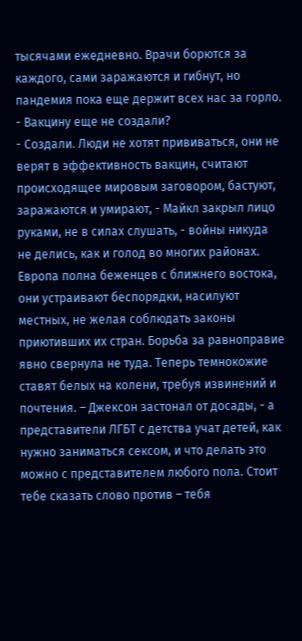тысячами ежедневно. Врачи борются за каждого, сами заражаются и гибнут, но пандемия пока еще держит всех нас за горло.
- Вакцину еще не создали?
- Создали. Люди не хотят прививаться, они не верят в эффективность вакцин, считают происходящее мировым заговором, бастуют, заражаются и умирают, - Майкл закрыл лицо руками, не в силах слушать, - войны никуда не делись, как и голод во многих районах. Европа полна беженцев с ближнего востока, они устраивают беспорядки, насилуют местных, не желая соблюдать законы приютивших их стран. Борьба за равноправие явно свернула не туда. Теперь темнокожие ставят белых на колени, требуя извинений и почтения. – Джексон застонал от досады, - а представители ЛГБТ с детства учат детей, как нужно заниматься сексом, и что делать это можно с представителем любого пола. Стоит тебе сказать слово против – тебя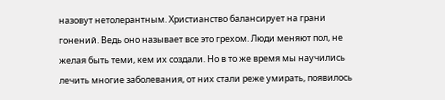назовут нетолерантным. Христианство балансирует на грани гонений. Ведь оно называет все это грехом. Люди меняют пол, не желая быть теми, кем их создали. Но в то же время мы научились лечить многие заболевания, от них стали реже умирать, появилось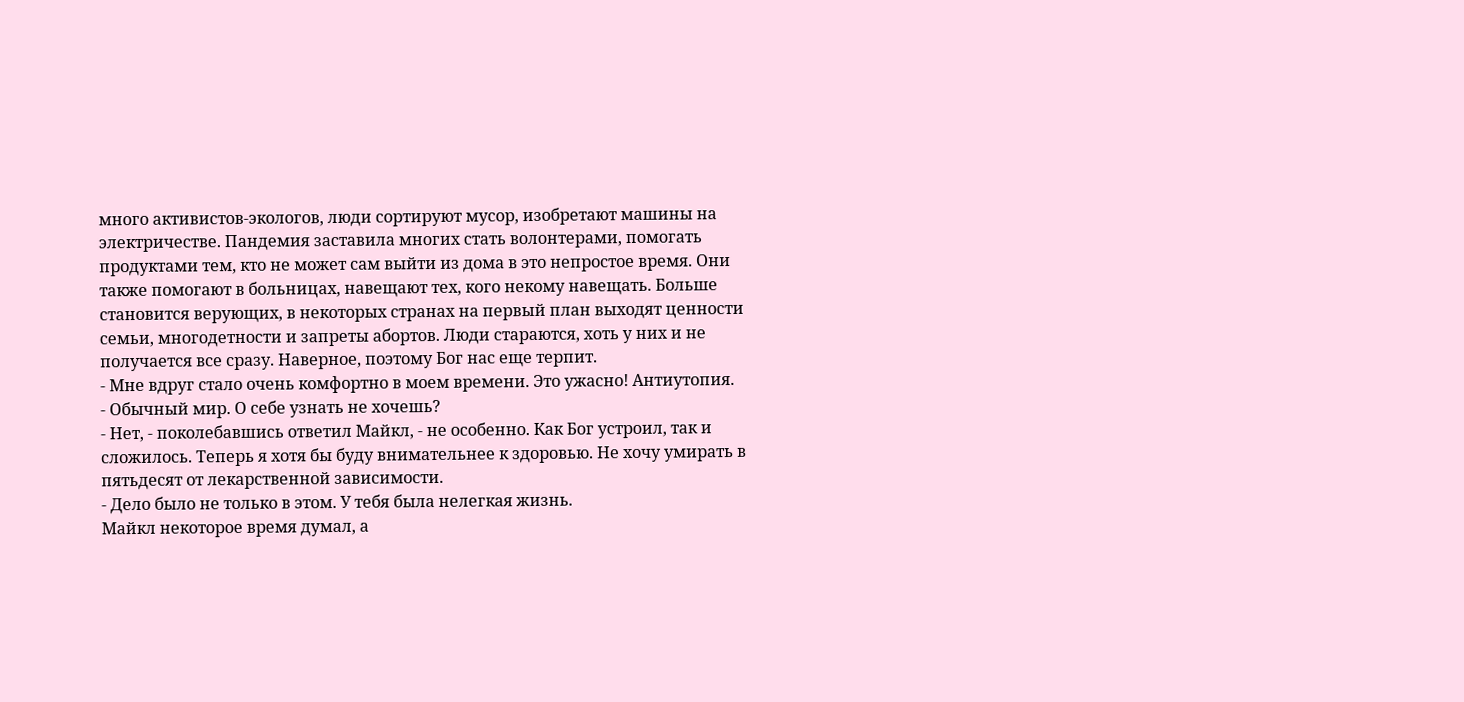много активистов-экологов, люди сортируют мусор, изобретают машины на электричестве. Пандемия заставила многих стать волонтерами, помогать продуктами тем, кто не может сам выйти из дома в это непростое время. Они также помогают в больницах, навещают тех, кого некому навещать. Больше становится верующих, в некоторых странах на первый план выходят ценности семьи, многодетности и запреты абортов. Люди стараются, хоть у них и не получается все сразу. Наверное, поэтому Бог нас еще терпит.
- Мне вдруг стало очень комфортно в моем времени. Это ужасно! Антиутопия.
- Обычный мир. О себе узнать не хочешь?
- Нет, - поколебавшись ответил Майкл, - не особенно. Как Бог устроил, так и сложилось. Теперь я хотя бы буду внимательнее к здоровью. Не хочу умирать в пятьдесят от лекарственной зависимости.
- Дело было не только в этом. У тебя была нелегкая жизнь.
Майкл некоторое время думал, а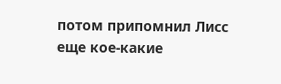потом припомнил Лисс еще кое-какие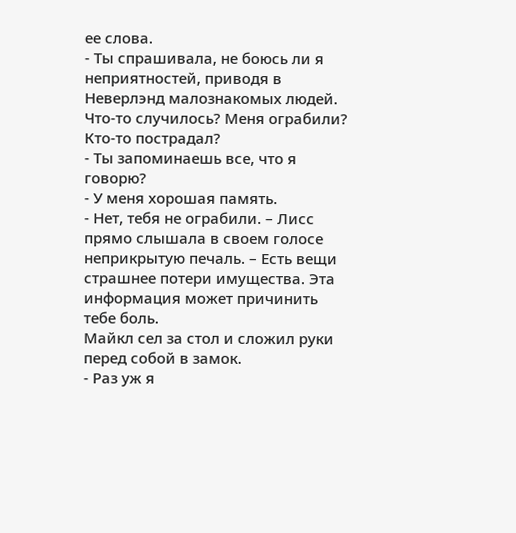ее слова.
- Ты спрашивала, не боюсь ли я неприятностей, приводя в Неверлэнд малознакомых людей. Что-то случилось? Меня ограбили? Кто-то пострадал?
- Ты запоминаешь все, что я говорю?
- У меня хорошая память.
- Нет, тебя не ограбили. – Лисс прямо слышала в своем голосе неприкрытую печаль. – Есть вещи страшнее потери имущества. Эта информация может причинить тебе боль.
Майкл сел за стол и сложил руки перед собой в замок.
- Раз уж я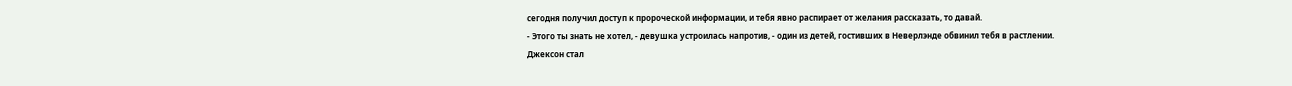сегодня получил доступ к пророческой информации, и тебя явно распирает от желания рассказать, то давай.
- Этого ты знать не хотел, - девушка устроилась напротив, - один из детей, гостивших в Неверлэнде обвинил тебя в растлении.
Джексон стал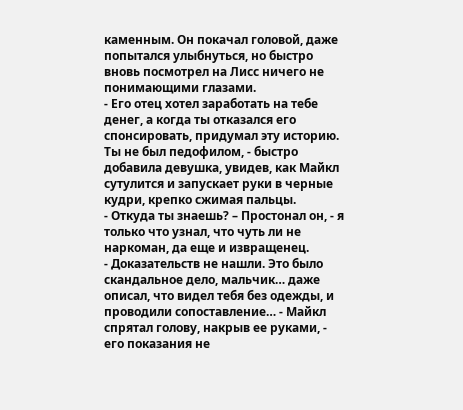каменным. Он покачал головой, даже попытался улыбнуться, но быстро вновь посмотрел на Лисс ничего не понимающими глазами.
- Его отец хотел заработать на тебе денег, а когда ты отказался его спонсировать, придумал эту историю. Ты не был педофилом, - быстро добавила девушка, увидев, как Майкл сутулится и запускает руки в черные кудри, крепко сжимая пальцы.
- Откуда ты знаешь? – Простонал он, - я только что узнал, что чуть ли не наркоман, да еще и извращенец.
- Доказательств не нашли. Это было скандальное дело, мальчик… даже описал, что видел тебя без одежды, и проводили сопоставление… - Майкл спрятал голову, накрыв ее руками, - его показания не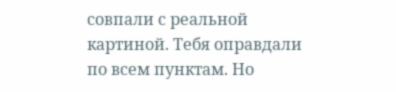совпали с реальной картиной. Тебя оправдали по всем пунктам. Но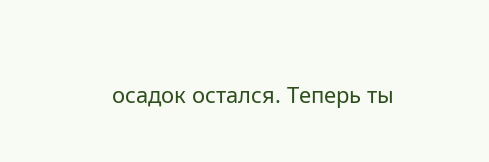осадок остался. Теперь ты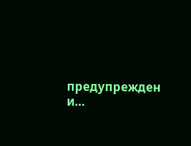предупрежден и…